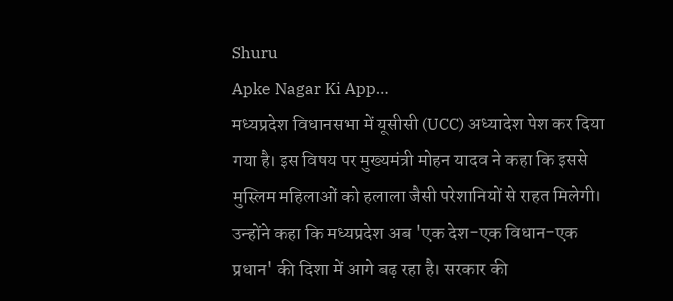Shuru
Apke Nagar Ki App…
मध्यप्रदेश विधानसभा में यूसीसी (UCC) अध्यादेश पेश कर दिया गया है। इस विषय पर मुख्यमंत्री मोहन यादव ने कहा कि इससे मुस्लिम महिलाओं को हलाला जैसी परेशानियों से राहत मिलेगी। उन्होंने कहा कि मध्यप्रदेश अब 'एक देश-एक विधान-एक प्रधान' की दिशा में आगे बढ़ रहा है। सरकार की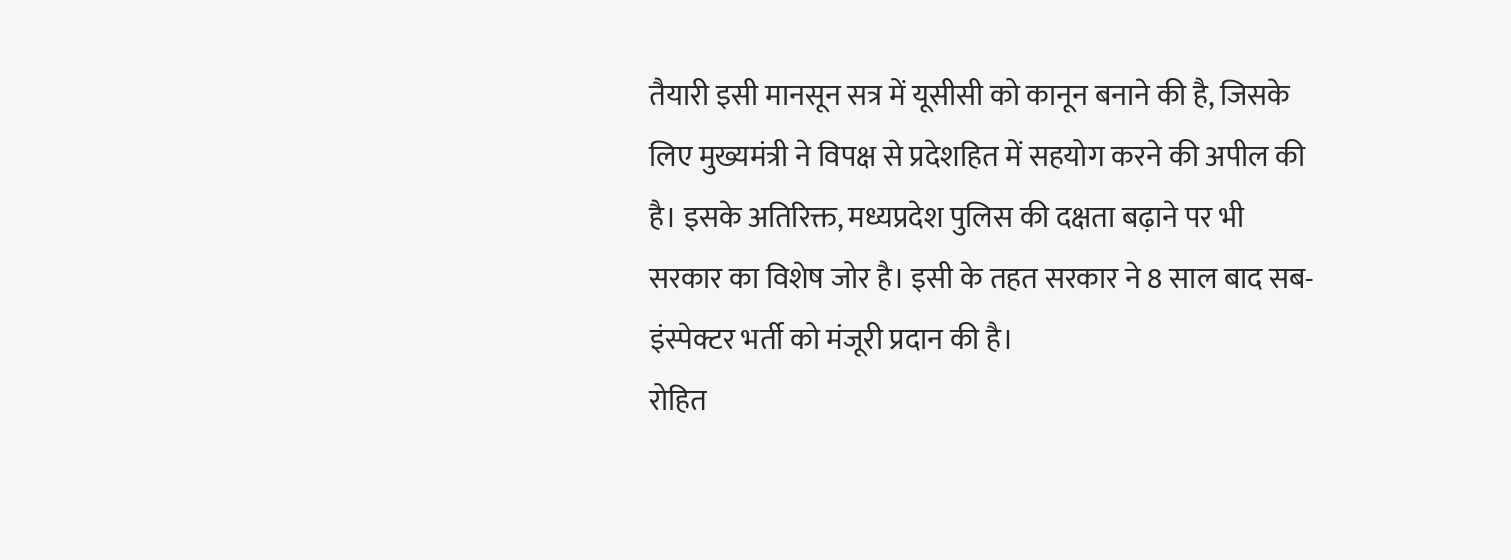तैयारी इसी मानसून सत्र में यूसीसी को कानून बनाने की है, जिसके लिए मुख्यमंत्री ने विपक्ष से प्रदेशहित में सहयोग करने की अपील की है। इसके अतिरिक्त, मध्यप्रदेश पुलिस की दक्षता बढ़ाने पर भी सरकार का विशेष जोर है। इसी के तहत सरकार ने 8 साल बाद सब-इंस्पेक्टर भर्ती को मंजूरी प्रदान की है।
रोहित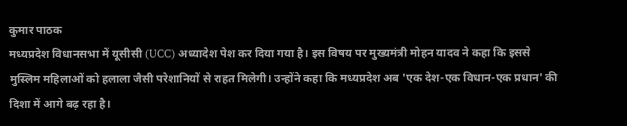कुमार पाठक
मध्यप्रदेश विधानसभा में यूसीसी (UCC) अध्यादेश पेश कर दिया गया है। इस विषय पर मुख्यमंत्री मोहन यादव ने कहा कि इससे मुस्लिम महिलाओं को हलाला जैसी परेशानियों से राहत मिलेगी। उन्होंने कहा कि मध्यप्रदेश अब 'एक देश-एक विधान-एक प्रधान' की दिशा में आगे बढ़ रहा है।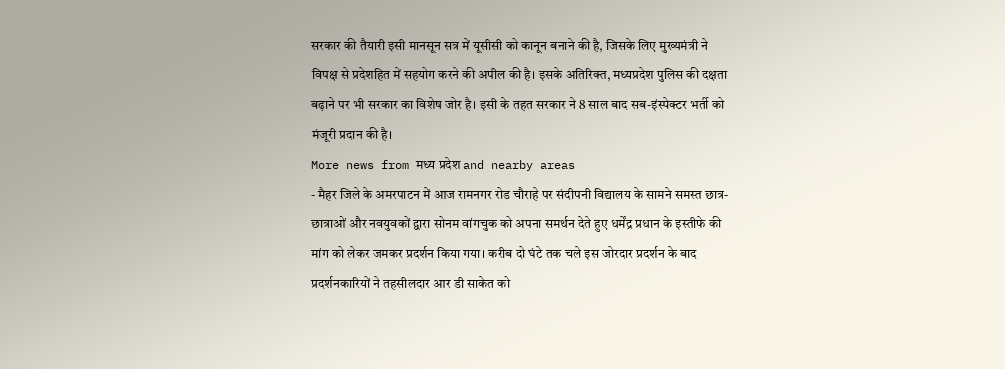सरकार की तैयारी इसी मानसून सत्र में यूसीसी को कानून बनाने की है, जिसके लिए मुख्यमंत्री ने विपक्ष से प्रदेशहित में सहयोग करने की अपील की है। इसके अतिरिक्त, मध्यप्रदेश पुलिस की दक्षता बढ़ाने पर भी सरकार का विशेष जोर है। इसी के तहत सरकार ने 8 साल बाद सब-इंस्पेक्टर भर्ती को मंजूरी प्रदान की है।
More news from मध्य प्रदेश and nearby areas
- मैहर जिले के अमरपाटन में आज रामनगर रोड चौराहे पर संदीपनी विद्यालय के सामने समस्त छात्र-छात्राओं और नवयुवकों द्वारा सोनम वांगचुक को अपना समर्थन देते हुए धर्मेंद्र प्रधान के इस्तीफे की मांग को लेकर जमकर प्रदर्शन किया गया। करीब दो घंटे तक चले इस जोरदार प्रदर्शन के बाद प्रदर्शनकारियों ने तहसीलदार आर डी साकेत को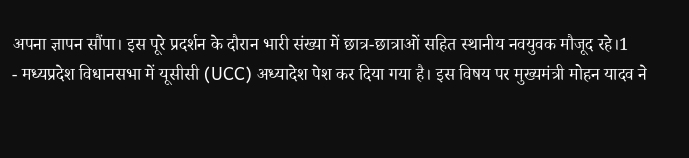अपना ज्ञापन सौंपा। इस पूरे प्रदर्शन के दौरान भारी संख्या में छात्र-छात्राओं सहित स्थानीय नवयुवक मौजूद रहे।1
- मध्यप्रदेश विधानसभा में यूसीसी (UCC) अध्यादेश पेश कर दिया गया है। इस विषय पर मुख्यमंत्री मोहन यादव ने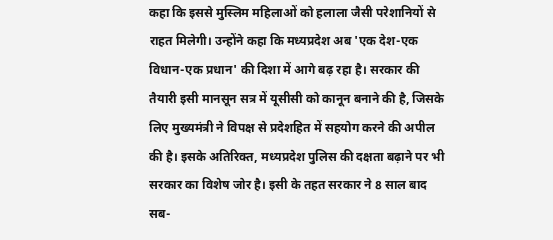कहा कि इससे मुस्लिम महिलाओं को हलाला जैसी परेशानियों से राहत मिलेगी। उन्होंने कहा कि मध्यप्रदेश अब 'एक देश-एक विधान-एक प्रधान' की दिशा में आगे बढ़ रहा है। सरकार की तैयारी इसी मानसून सत्र में यूसीसी को कानून बनाने की है, जिसके लिए मुख्यमंत्री ने विपक्ष से प्रदेशहित में सहयोग करने की अपील की है। इसके अतिरिक्त, मध्यप्रदेश पुलिस की दक्षता बढ़ाने पर भी सरकार का विशेष जोर है। इसी के तहत सरकार ने 8 साल बाद सब-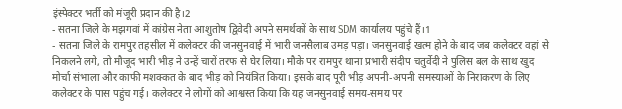इंस्पेक्टर भर्ती को मंजूरी प्रदान की है।2
- सतना जिले के मझगवां में कांग्रेस नेता आशुतोष द्विवेदी अपने समर्थकों के साथ SDM कार्यालय पहुंचे हैं।1
- सतना जिले के रामपुर तहसील में कलेक्टर की जनसुनवाई में भारी जनसैलाब उमड़ पड़ा। जनसुनवाई खत्म होने के बाद जब कलेक्टर वहां से निकलने लगे, तो मौजूद भारी भीड़ ने उन्हें चारों तरफ से घेर लिया। मौके पर रामपुर थाना प्रभारी संदीप चतुर्वेदी ने पुलिस बल के साथ खुद मोर्चा संभाला और काफी मशक्कत के बाद भीड़ को नियंत्रित किया। इसके बाद पूरी भीड़ अपनी-अपनी समस्याओं के निराकरण के लिए कलेक्टर के पास पहुंच गई। कलेक्टर ने लोगों को आश्वस्त किया कि यह जनसुनवाई समय-समय पर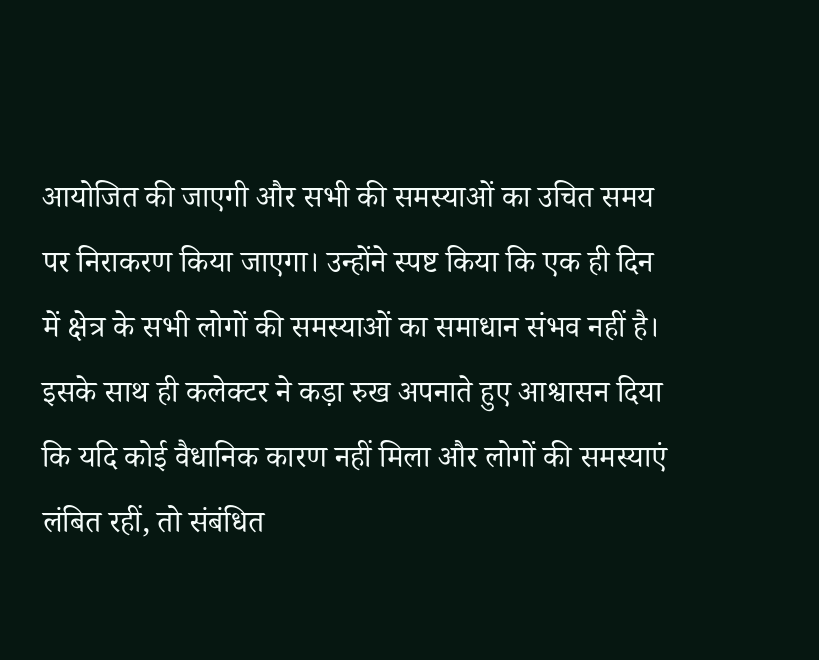आयोजित की जाएगी और सभी की समस्याओं का उचित समय पर निराकरण किया जाएगा। उन्होंने स्पष्ट किया कि एक ही दिन में क्षेत्र के सभी लोगों की समस्याओं का समाधान संभव नहीं है। इसके साथ ही कलेक्टर ने कड़ा रुख अपनाते हुए आश्वासन दिया कि यदि कोई वैधानिक कारण नहीं मिला और लोगों की समस्याएं लंबित रहीं, तो संबंधित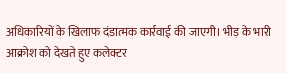अधिकारियों के खिलाफ दंडात्मक कार्रवाई की जाएगी। भीड़ के भारी आक्रोश को देखते हुए कलेक्टर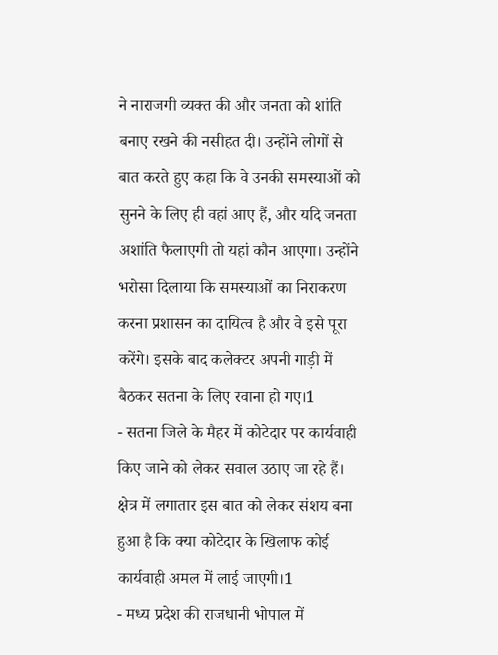ने नाराजगी व्यक्त की और जनता को शांति बनाए रखने की नसीहत दी। उन्होंने लोगों से बात करते हुए कहा कि वे उनकी समस्याओं को सुनने के लिए ही वहां आए हैं, और यदि जनता अशांति फैलाएगी तो यहां कौन आएगा। उन्होंने भरोसा दिलाया कि समस्याओं का निराकरण करना प्रशासन का दायित्व है और वे इसे पूरा करेंगे। इसके बाद कलेक्टर अपनी गाड़ी में बैठकर सतना के लिए रवाना हो गए।1
- सतना जिले के मैहर में कोटेदार पर कार्यवाही किए जाने को लेकर सवाल उठाए जा रहे हैं। क्षेत्र में लगातार इस बात को लेकर संशय बना हुआ है कि क्या कोटेदार के खिलाफ कोई कार्यवाही अमल में लाई जाएगी।1
- मध्य प्रदेश की राजधानी भोपाल में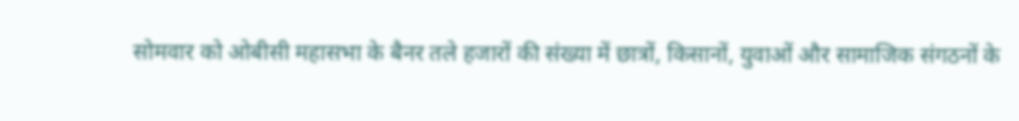सोमवार को ओबीसी महासभा के बैनर तले हजारों की संख्या में छात्रों, किसानों, युवाओं और सामाजिक संगठनों के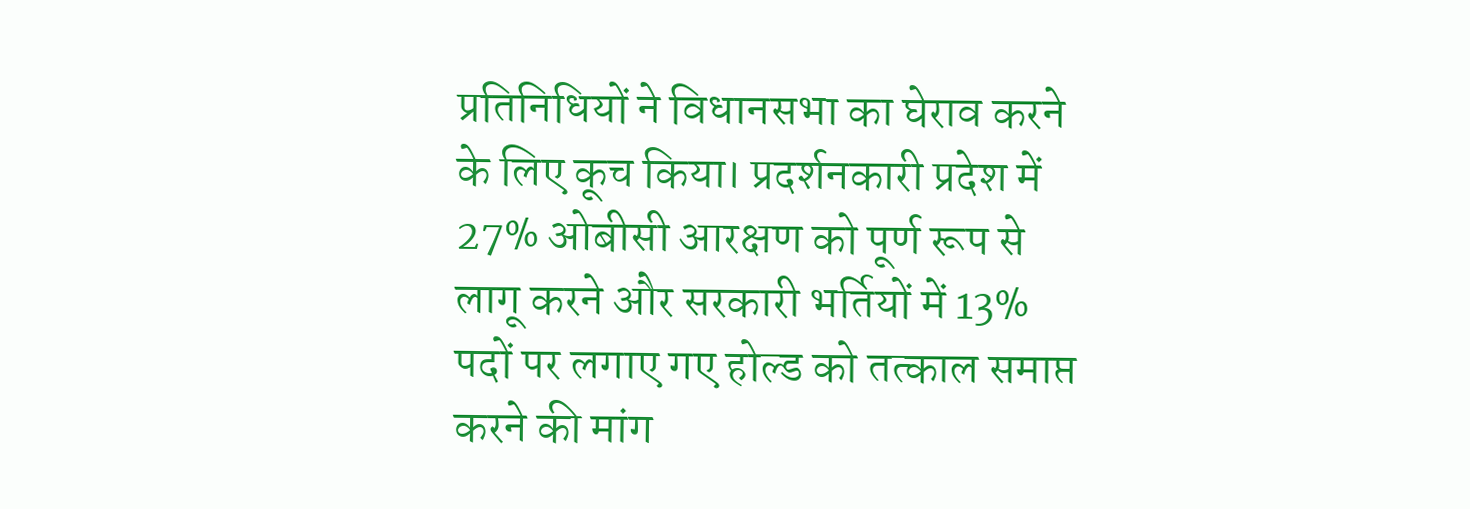प्रतिनिधियों ने विधानसभा का घेराव करने के लिए कूच किया। प्रदर्शनकारी प्रदेश में 27% ओबीसी आरक्षण को पूर्ण रूप से लागू करने और सरकारी भर्तियों में 13% पदों पर लगाए गए होल्ड को तत्काल समाप्त करने की मांग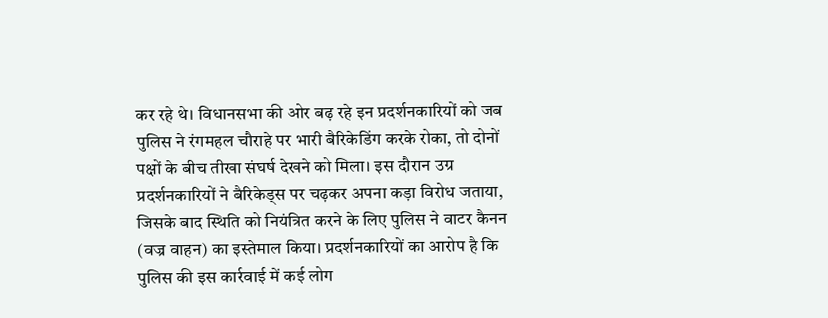कर रहे थे। विधानसभा की ओर बढ़ रहे इन प्रदर्शनकारियों को जब पुलिस ने रंगमहल चौराहे पर भारी बैरिकेडिंग करके रोका, तो दोनों पक्षों के बीच तीखा संघर्ष देखने को मिला। इस दौरान उग्र प्रदर्शनकारियों ने बैरिकेड्स पर चढ़कर अपना कड़ा विरोध जताया, जिसके बाद स्थिति को नियंत्रित करने के लिए पुलिस ने वाटर कैनन (वज्र वाहन) का इस्तेमाल किया। प्रदर्शनकारियों का आरोप है कि पुलिस की इस कार्रवाई में कई लोग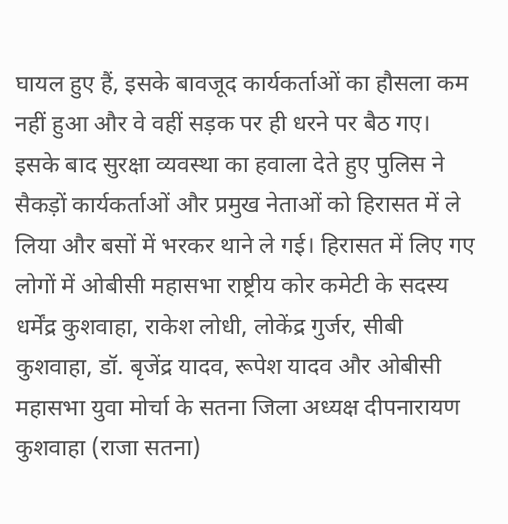घायल हुए हैं, इसके बावजूद कार्यकर्ताओं का हौसला कम नहीं हुआ और वे वहीं सड़क पर ही धरने पर बैठ गए। इसके बाद सुरक्षा व्यवस्था का हवाला देते हुए पुलिस ने सैकड़ों कार्यकर्ताओं और प्रमुख नेताओं को हिरासत में ले लिया और बसों में भरकर थाने ले गई। हिरासत में लिए गए लोगों में ओबीसी महासभा राष्ट्रीय कोर कमेटी के सदस्य धर्मेंद्र कुशवाहा, राकेश लोधी, लोकेंद्र गुर्जर, सीबी कुशवाहा, डॉ. बृजेंद्र यादव, रूपेश यादव और ओबीसी महासभा युवा मोर्चा के सतना जिला अध्यक्ष दीपनारायण कुशवाहा (राजा सतना)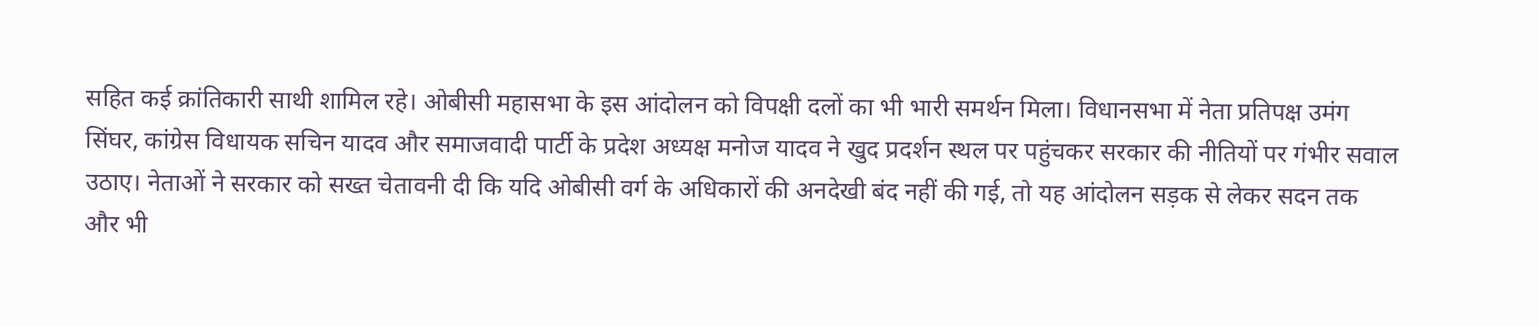सहित कई क्रांतिकारी साथी शामिल रहे। ओबीसी महासभा के इस आंदोलन को विपक्षी दलों का भी भारी समर्थन मिला। विधानसभा में नेता प्रतिपक्ष उमंग सिंघर, कांग्रेस विधायक सचिन यादव और समाजवादी पार्टी के प्रदेश अध्यक्ष मनोज यादव ने खुद प्रदर्शन स्थल पर पहुंचकर सरकार की नीतियों पर गंभीर सवाल उठाए। नेताओं ने सरकार को सख्त चेतावनी दी कि यदि ओबीसी वर्ग के अधिकारों की अनदेखी बंद नहीं की गई, तो यह आंदोलन सड़क से लेकर सदन तक और भी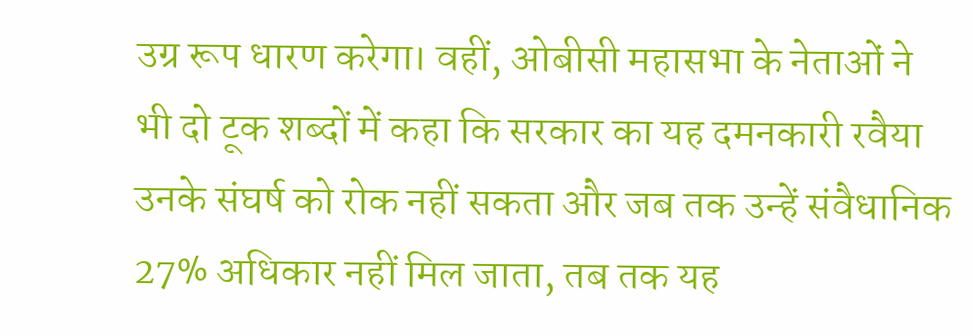उग्र रूप धारण करेगा। वहीं, ओबीसी महासभा के नेताओं ने भी दो टूक शब्दों में कहा कि सरकार का यह दमनकारी रवैया उनके संघर्ष को रोक नहीं सकता और जब तक उन्हें संवैधानिक 27% अधिकार नहीं मिल जाता, तब तक यह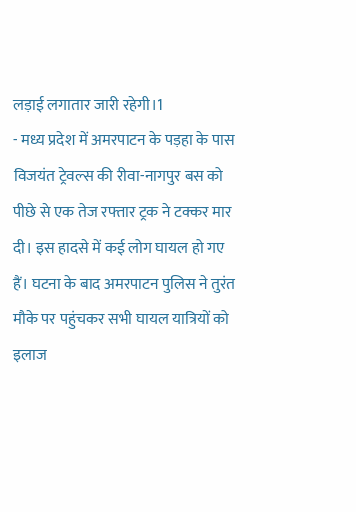लड़ाई लगातार जारी रहेगी।1
- मध्य प्रदेश में अमरपाटन के पड़हा के पास विजयंत ट्रेवल्स की रीवा-नागपुर बस को पीछे से एक तेज रफ्तार ट्रक ने टक्कर मार दी। इस हादसे में कई लोग घायल हो गए हैं। घटना के बाद अमरपाटन पुलिस ने तुरंत मौके पर पहुंचकर सभी घायल यात्रियों को इलाज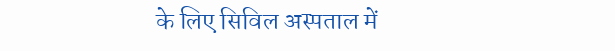के लिए सिविल अस्पताल में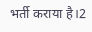भर्ती कराया है।2